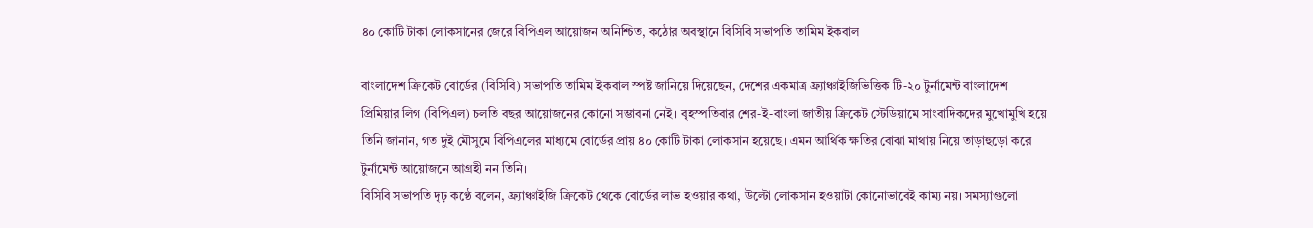৪০ কোটি টাকা লোকসানের জেরে বিপিএল আয়োজন অনিশ্চিত, কঠোর অবস্থানে বিসিবি সভাপতি তামিম ইকবাল

বাংলাদেশ ক্রিকেট বোর্ডের (বিসিবি) সভাপতি তামিম ইকবাল স্পষ্ট জানিয়ে দিয়েছেন, দেশের একমাত্র ফ্র্যাঞ্চাইজিভিত্তিক টি-২০ টুর্নামেন্ট বাংলাদেশ প্রিমিয়ার লিগ (বিপিএল) চলতি বছর আয়োজনের কোনো সম্ভাবনা নেই। বৃহস্পতিবার শের-ই-বাংলা জাতীয় ক্রিকেট স্টেডিয়ামে সাংবাদিকদের মুখোমুখি হয়ে তিনি জানান, গত দুই মৌসুমে বিপিএলের মাধ্যমে বোর্ডের প্রায় ৪০ কোটি টাকা লোকসান হয়েছে। এমন আর্থিক ক্ষতির বোঝা মাথায় নিয়ে তাড়াহুড়ো করে টুর্নামেন্ট আয়োজনে আগ্রহী নন তিনি।
বিসিবি সভাপতি দৃঢ় কণ্ঠে বলেন, ফ্র্যাঞ্চাইজি ক্রিকেট থেকে বোর্ডের লাভ হওয়ার কথা, উল্টো লোকসান হওয়াটা কোনোভাবেই কাম্য নয়। সমস্যাগুলো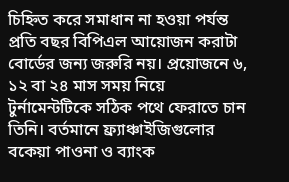চিহ্নিত করে সমাধান না হওয়া পর্যন্ত প্রতি বছর বিপিএল আয়োজন করাটা বোর্ডের জন্য জরুরি নয়। প্রয়োজনে ৬, ১২ বা ২৪ মাস সময় নিয়ে টুর্নামেন্টটিকে সঠিক পথে ফেরাতে চান তিনি। বর্তমানে ফ্র্যাঞ্চাইজিগুলোর বকেয়া পাওনা ও ব্যাংক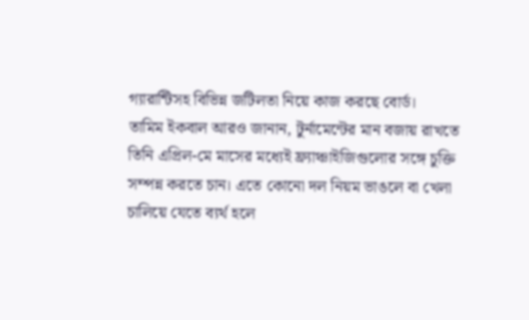গ্যারান্টিসহ বিভিন্ন জটিলতা নিয়ে কাজ করছে বোর্ড।
তামিম ইকবাল আরও জানান, টুর্নামেন্টের মান বজায় রাখতে তিনি এপ্রিল-মে মাসের মধ্যেই ফ্র্যাঞ্চাইজিগুলোর সঙ্গে চুক্তি সম্পন্ন করতে চান। এতে কোনো দল নিয়ম ভাঙলে বা খেলা চালিয়ে যেতে ব্যর্থ হলে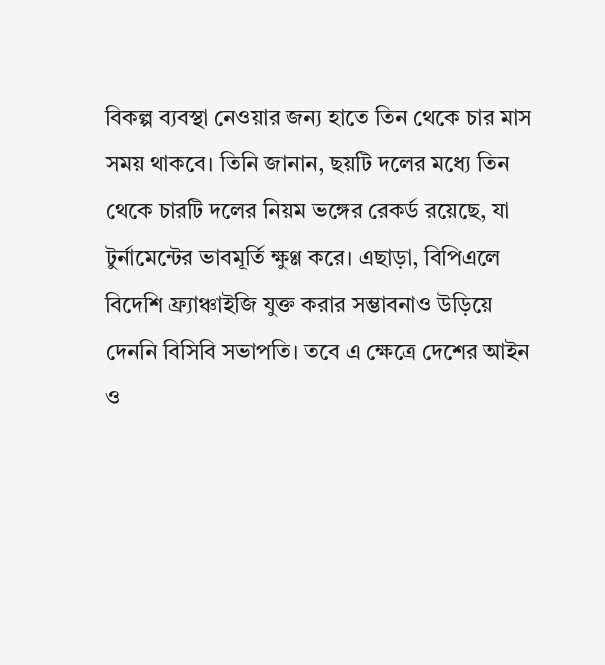বিকল্প ব্যবস্থা নেওয়ার জন্য হাতে তিন থেকে চার মাস সময় থাকবে। তিনি জানান, ছয়টি দলের মধ্যে তিন থেকে চারটি দলের নিয়ম ভঙ্গের রেকর্ড রয়েছে, যা টুর্নামেন্টের ভাবমূর্তি ক্ষুণ্ণ করে। এছাড়া, বিপিএলে বিদেশি ফ্র্যাঞ্চাইজি যুক্ত করার সম্ভাবনাও উড়িয়ে দেননি বিসিবি সভাপতি। তবে এ ক্ষেত্রে দেশের আইন ও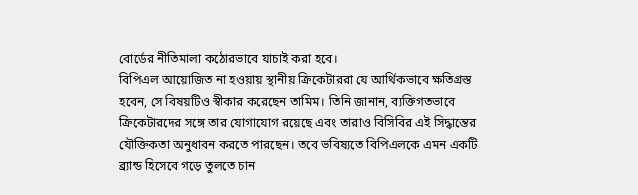বোর্ডের নীতিমালা কঠোরভাবে যাচাই করা হবে।
বিপিএল আয়োজিত না হওয়ায় স্থানীয় ক্রিকেটাররা যে আর্থিকভাবে ক্ষতিগ্রস্ত হবেন, সে বিষয়টিও স্বীকার করেছেন তামিম। তিনি জানান, ব্যক্তিগতভাবে ক্রিকেটারদের সঙ্গে তার যোগাযোগ রয়েছে এবং তারাও বিসিবির এই সিদ্ধান্তের যৌক্তিকতা অনুধাবন করতে পারছেন। তবে ভবিষ্যতে বিপিএলকে এমন একটি ব্র্যান্ড হিসেবে গড়ে তুলতে চান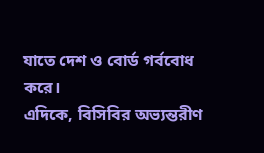যাতে দেশ ও বোর্ড গর্ববোধ করে।
এদিকে, বিসিবির অভ্যন্তরীণ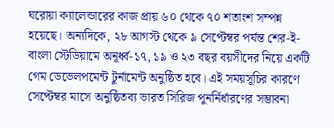ঘরোয়া ক্যালেন্ডারের কাজ প্রায় ৬০ থেকে ৭০ শতাংশ সম্পন্ন হয়েছে। অন্যদিকে, ২৮ আগস্ট থেকে ৯ সেপ্টেম্বর পর্যন্ত শের-ই-বাংলা স্টেডিয়ামে অনূর্ধ্ব-১৭, ১৯ ও ২৩ বছর বয়সীদের নিয়ে একটি গেম ডেভেলপমেন্ট টুর্নামেন্ট অনুষ্ঠিত হবে। এই সময়সূচির কারণে সেপ্টেম্বর মাসে অনুষ্ঠিতব্য ভারত সিরিজ পুনর্নির্ধারণের সম্ভাবনা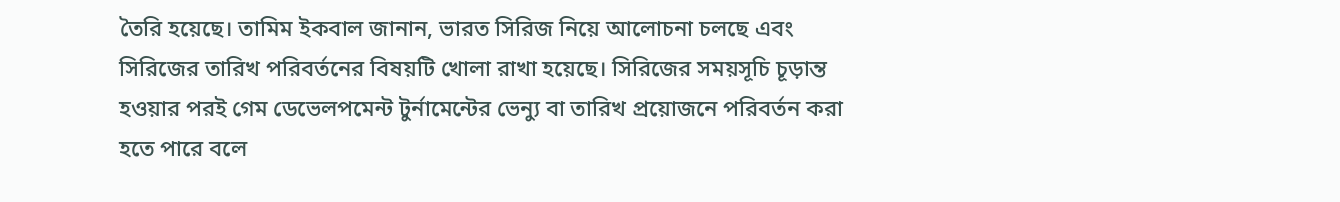তৈরি হয়েছে। তামিম ইকবাল জানান, ভারত সিরিজ নিয়ে আলোচনা চলছে এবং সিরিজের তারিখ পরিবর্তনের বিষয়টি খোলা রাখা হয়েছে। সিরিজের সময়সূচি চূড়ান্ত হওয়ার পরই গেম ডেভেলপমেন্ট টুর্নামেন্টের ভেন্যু বা তারিখ প্রয়োজনে পরিবর্তন করা হতে পারে বলে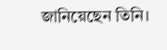জানিয়েছেন তিনি।